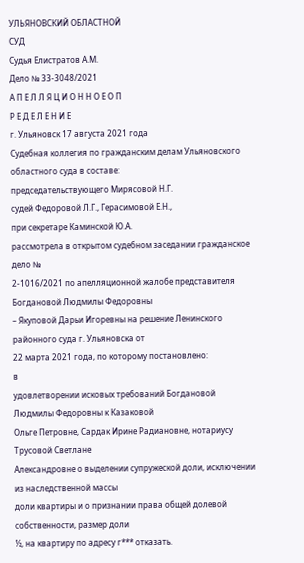УЛЬЯНОВСКИЙ ОБЛАСТНОЙ
СУД
Судья Елистратов А.М.
Дело № 33-3048/2021
А П Е Л Л Я Ц И О Н Н О Е О П
Р Е Д Е Л Е Н И Е
г. Ульяновск 17 августа 2021 года
Судебная коллегия по гражданским делам Ульяновского
областного суда в составе:
председательствующего Мирясовой Н.Г.
судей Федоровой Л.Г., Герасимовой Е.Н.,
при секретаре Каминской Ю.А.
рассмотрела в открытом судебном заседании гражданское дело №
2-1016/2021 по апелляционной жалобе представителя Богдановой Людмилы Федоровны
– Якуповой Дарьи Игоревны на решение Ленинского районного суда г. Ульяновска от
22 марта 2021 года, по которому постановлено:
в
удовлетворении исковых требований Богдановой Людмилы Федоровны к Казаковой
Ольге Петровне, Сардак Ирине Радиановне, нотариусу Трусовой Светлане
Александровне о выделении супружеской доли, исключении из наследственной массы
доли квартиры и о признании права общей долевой собственности, размер доли
½, на квартиру по адресу г*** отказать.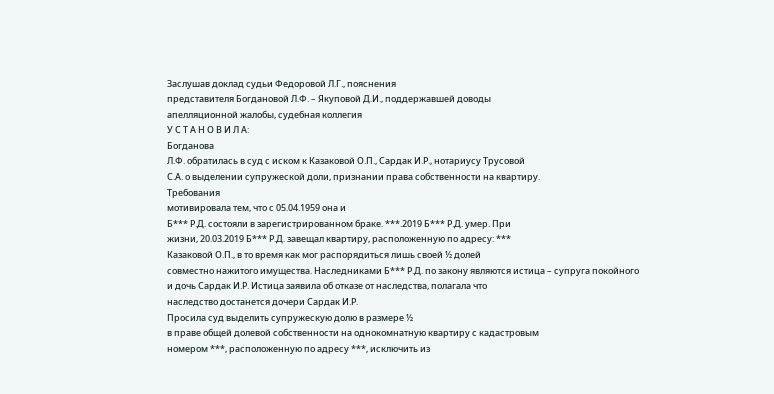Заслушав доклад судьи Федоровой Л.Г., пояснения
представителя Богдановой Л.Ф. – Якуповой Д.И., поддержавшей доводы
апелляционной жалобы, судебная коллегия
У С Т А Н О В И Л А:
Богданова
Л.Ф. обратилась в суд с иском к Казаковой О.П., Сардак И.Р., нотариусу Трусовой
С.А. о выделении супружеской доли, признании права собственности на квартиру.
Требования
мотивировала тем, что с 05.04.1959 она и
Б*** Р.Д. состояли в зарегистрированном браке. ***.2019 Б*** Р.Д. умер. При
жизни, 20.03.2019 Б*** Р.Д. завещал квартиру, расположенную по адресу: ***
Казаковой О.П., в то время как мог распорядиться лишь своей ½ долей
совместно нажитого имущества. Наследниками Б*** Р.Д. по закону являются истица – супруга покойного
и дочь Сардак И.Р. Истица заявила об отказе от наследства, полагала что
наследство достанется дочери Сардак И.Р.
Просила суд выделить супружескую долю в размере ½
в праве общей долевой собственности на однокомнатную квартиру с кадастровым
номером ***, расположенную по адресу ***, исключить из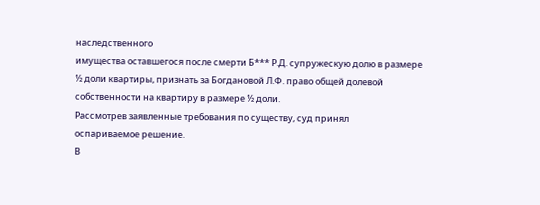наследственного
имущества оставшегося после смерти Б*** Р.Д. супружескую долю в размере
½ доли квартиры, признать за Богдановой Л.Ф. право общей долевой
собственности на квартиру в размере ½ доли.
Рассмотрев заявленные требования по существу, суд принял
оспариваемое решение.
В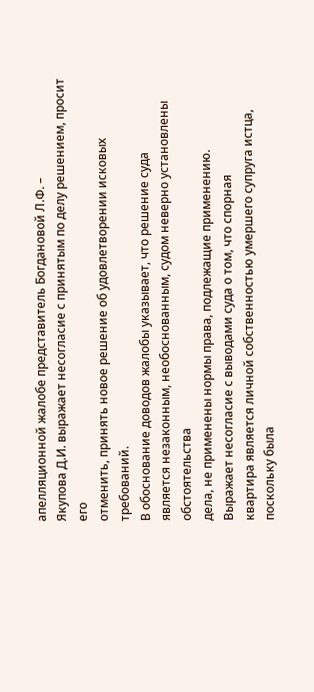апелляционной жалобе представитель Богдановой Л.Ф. –
Якупова Д.И. выражает несогласие с принятым по делу решением, просит его
отменить, принять новое решение об удовлетворении исковых требований.
В обоснование доводов жалобы указывает, что решение суда
является незаконным, необоснованным, судом неверно установлены обстоятельства
дела, не применены нормы права, подлежащие применению.
Выражает несогласие с выводами суда о том, что спорная
квартира является личной собственностью умершего супруга истца, поскольку была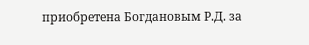приобретена Богдановым Р.Д. за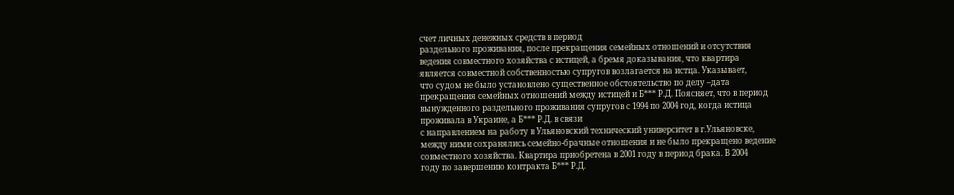счет личных денежных средств в период
раздельного проживания, после прекращения семейных отношений и отсутствия
ведения совместного хозяйства с истицей, а бремя доказывания, что квартира
является совместной собственностью супругов возлагается на истца. Указывает,
что судом не было установлено существенное обстоятельство по делу –дата
прекращения семейных отношений между истицей и Б*** Р.Д. Поясняет, что в период
вынужденного раздельного проживания супругов с 1994 по 2004 год, когда истица
проживала в Украине, а Б*** Р.Д. в связи
с направлением на работу в Ульяновский технический университет в г.Ульяновске,
между ними сохранялись семейно-брачные отношения и не было прекращено ведение
совместного хозяйства. Квартира приобретена в 2001 году в период брака. В 2004
году по завершению контракта Б*** Р.Д.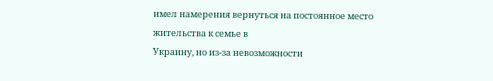имел намерения вернуться на постоянное место жительства к семье в
Украину, но из-за невозможности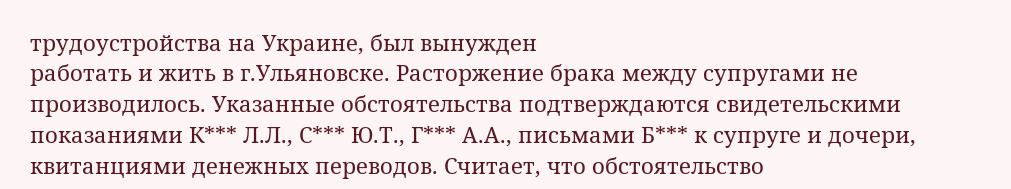трудоустройства на Украине, был вынужден
работать и жить в г.Ульяновске. Расторжение брака между супругами не
производилось. Указанные обстоятельства подтверждаются свидетельскими
показаниями К*** Л.Л., С*** Ю.Т., Г*** А.А., письмами Б*** к супруге и дочери,
квитанциями денежных переводов. Считает, что обстоятельство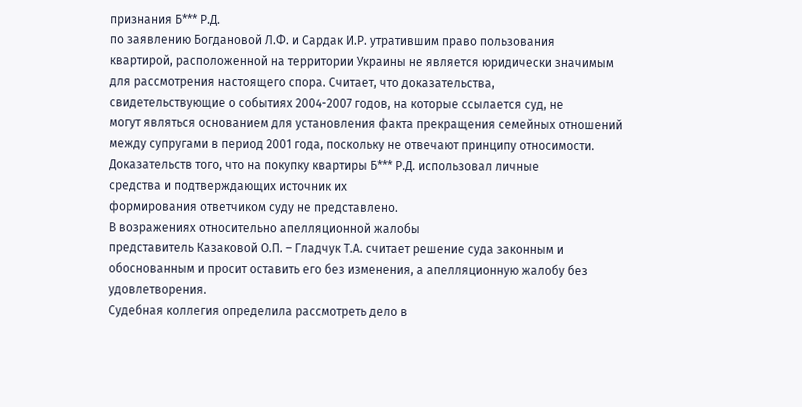признания Б*** Р.Д.
по заявлению Богдановой Л.Ф. и Сардак И.Р. утратившим право пользования
квартирой, расположенной на территории Украины не является юридически значимым
для рассмотрения настоящего спора. Считает, что доказательства,
свидетельствующие о событиях 2004-2007 годов, на которые ссылается суд, не
могут являться основанием для установления факта прекращения семейных отношений
между супругами в период 2001 года, поскольку не отвечают принципу относимости.
Доказательств того, что на покупку квартиры Б*** Р.Д. использовал личные
средства и подтверждающих источник их
формирования ответчиком суду не представлено.
В возражениях относительно апелляционной жалобы
представитель Казаковой О.П. – Гладчук Т.А. считает решение суда законным и
обоснованным и просит оставить его без изменения, а апелляционную жалобу без
удовлетворения.
Судебная коллегия определила рассмотреть дело в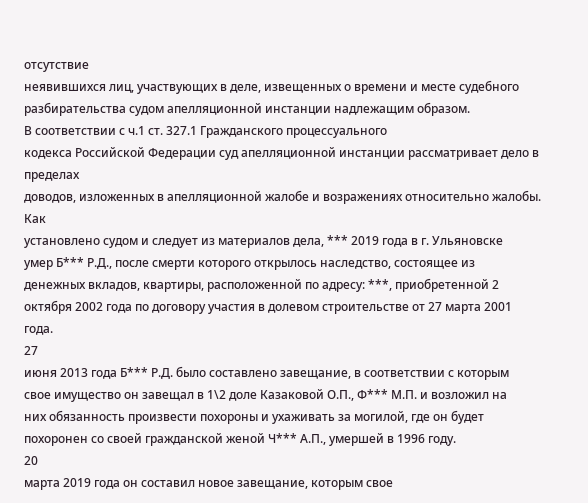отсутствие
неявившихся лиц, участвующих в деле, извещенных о времени и месте судебного
разбирательства судом апелляционной инстанции надлежащим образом.
В соответствии с ч.1 ст. 327.1 Гражданского процессуального
кодекса Российской Федерации суд апелляционной инстанции рассматривает дело в пределах
доводов, изложенных в апелляционной жалобе и возражениях относительно жалобы.
Как
установлено судом и следует из материалов дела, *** 2019 года в г. Ульяновске
умер Б*** Р.Д., после смерти которого открылось наследство, состоящее из
денежных вкладов, квартиры, расположенной по адресу: ***, приобретенной 2
октября 2002 года по договору участия в долевом строительстве от 27 марта 2001
года.
27
июня 2013 года Б*** Р.Д. было составлено завещание, в соответствии с которым
свое имущество он завещал в 1\2 доле Казаковой О.П., Ф*** М.П. и возложил на
них обязанность произвести похороны и ухаживать за могилой, где он будет
похоронен со своей гражданской женой Ч*** А.П., умершей в 1996 году.
20
марта 2019 года он составил новое завещание, которым свое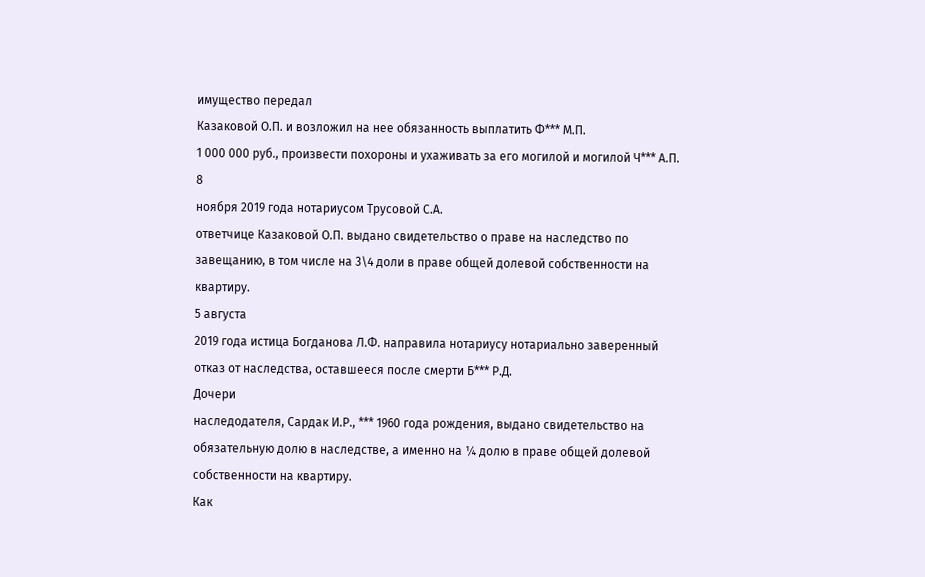имущество передал
Казаковой О.П. и возложил на нее обязанность выплатить Ф*** М.П.
1 000 000 руб., произвести похороны и ухаживать за его могилой и могилой Ч*** А.П.
8
ноября 2019 года нотариусом Трусовой С.А.
ответчице Казаковой О.П. выдано свидетельство о праве на наследство по
завещанию, в том числе на 3\4 доли в праве общей долевой собственности на
квартиру.
5 августа
2019 года истица Богданова Л.Ф. направила нотариусу нотариально заверенный
отказ от наследства, оставшееся после смерти Б*** Р.Д.
Дочери
наследодателя, Сардак И.Р., *** 1960 года рождения, выдано свидетельство на
обязательную долю в наследстве, а именно на ¼ долю в праве общей долевой
собственности на квартиру.
Как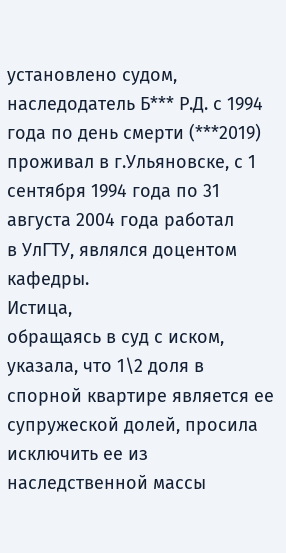установлено судом, наследодатель Б*** Р.Д. с 1994 года по день смерти (***2019)
проживал в г.Ульяновске, с 1 сентября 1994 года по 31 августа 2004 года работал
в УлГТУ, являлся доцентом кафедры.
Истица,
обращаясь в суд с иском, указала, что 1\2 доля в спорной квартире является ее
супружеской долей, просила исключить ее из наследственной массы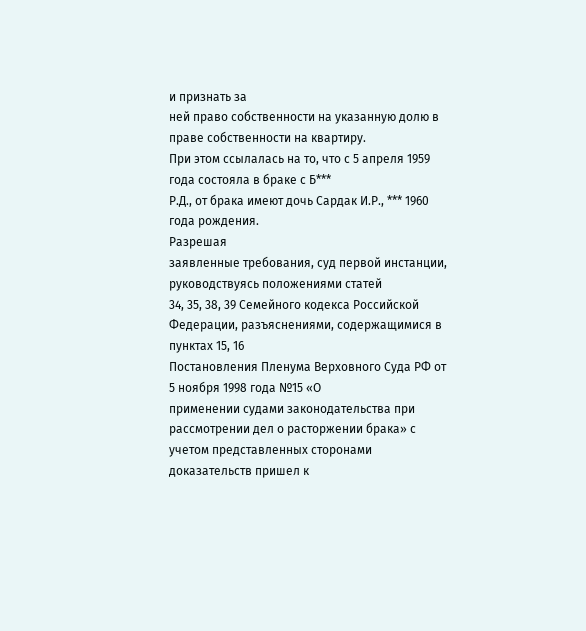и признать за
ней право собственности на указанную долю в праве собственности на квартиру.
При этом ссылалась на то, что с 5 апреля 1959 года состояла в браке с Б***
Р.Д., от брака имеют дочь Сардак И.Р., *** 1960 года рождения.
Разрешая
заявленные требования, суд первой инстанции, руководствуясь положениями статей
34, 35, 38, 39 Семейного кодекса Российской Федерации, разъяснениями, содержащимися в пунктах 15, 16
Постановления Пленума Верховного Суда РФ от 5 ноября 1998 года №15 «О
применении судами законодательства при рассмотрении дел о расторжении брака» с
учетом представленных сторонами доказательств пришел к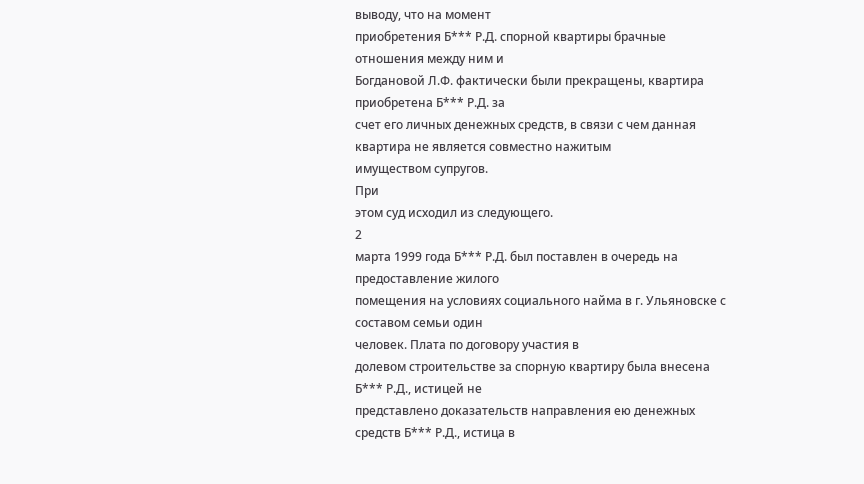выводу, что на момент
приобретения Б*** Р.Д. спорной квартиры брачные отношения между ним и
Богдановой Л.Ф. фактически были прекращены, квартира приобретена Б*** Р.Д. за
счет его личных денежных средств, в связи с чем данная квартира не является совместно нажитым
имуществом супругов.
При
этом суд исходил из следующего.
2
марта 1999 года Б*** Р.Д. был поставлен в очередь на предоставление жилого
помещения на условиях социального найма в г. Ульяновске с составом семьи один
человек. Плата по договору участия в
долевом строительстве за спорную квартиру была внесена Б*** Р.Д., истицей не
представлено доказательств направления ею денежных средств Б*** Р.Д., истица в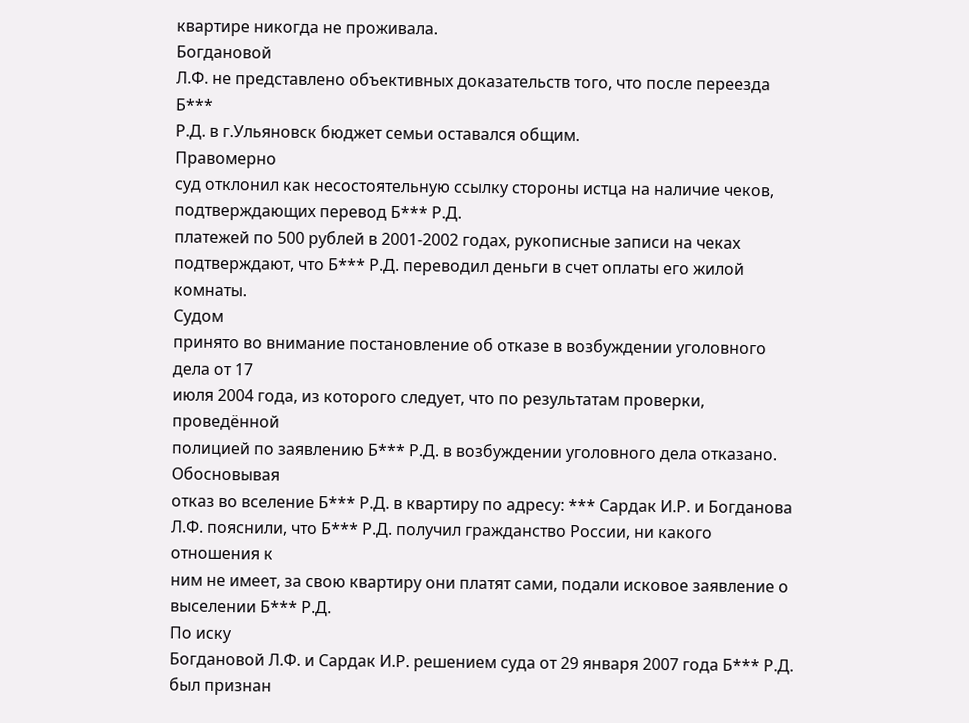квартире никогда не проживала.
Богдановой
Л.Ф. не представлено объективных доказательств того, что после переезда Б***
Р.Д. в г.Ульяновск бюджет семьи оставался общим.
Правомерно
суд отклонил как несостоятельную ссылку стороны истца на наличие чеков,
подтверждающих перевод Б*** Р.Д.
платежей по 500 рублей в 2001-2002 годах, рукописные записи на чеках
подтверждают, что Б*** Р.Д. переводил деньги в счет оплаты его жилой комнаты.
Судом
принято во внимание постановление об отказе в возбуждении уголовного дела от 17
июля 2004 года, из которого следует, что по результатам проверки, проведённой
полицией по заявлению Б*** Р.Д. в возбуждении уголовного дела отказано. Обосновывая
отказ во вселение Б*** Р.Д. в квартиру по адресу: *** Сардак И.Р. и Богданова
Л.Ф. пояснили, что Б*** Р.Д. получил гражданство России, ни какого отношения к
ним не имеет, за свою квартиру они платят сами, подали исковое заявление о
выселении Б*** Р.Д.
По иску
Богдановой Л.Ф. и Сардак И.Р. решением суда от 29 января 2007 года Б*** Р.Д.
был признан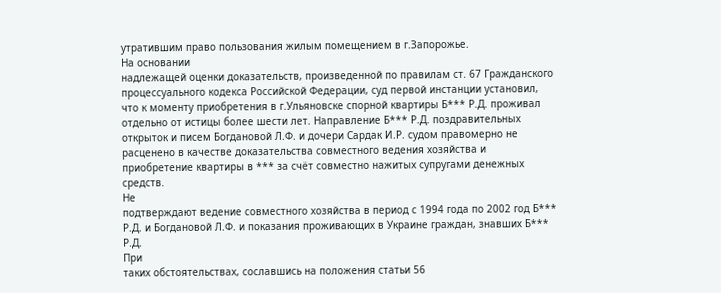утратившим право пользования жилым помещением в г.Запорожье.
На основании
надлежащей оценки доказательств, произведенной по правилам ст. 67 Гражданского
процессуального кодекса Российской Федерации, суд первой инстанции установил,
что к моменту приобретения в г.Ульяновске спорной квартиры Б*** Р.Д. проживал
отдельно от истицы более шести лет. Направление Б*** Р.Д. поздравительных
открыток и писем Богдановой Л.Ф. и дочери Сардак И.Р. судом правомерно не
расценено в качестве доказательства совместного ведения хозяйства и
приобретение квартиры в *** за счёт совместно нажитых супругами денежных
средств.
Не
подтверждают ведение совместного хозяйства в период с 1994 года по 2002 год Б***
Р.Д. и Богдановой Л.Ф. и показания проживающих в Украине граждан, знавших Б***
Р.Д.
При
таких обстоятельствах, сославшись на положения статьи 56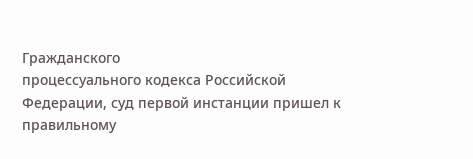Гражданского
процессуального кодекса Российской Федерации, суд первой инстанции пришел к
правильному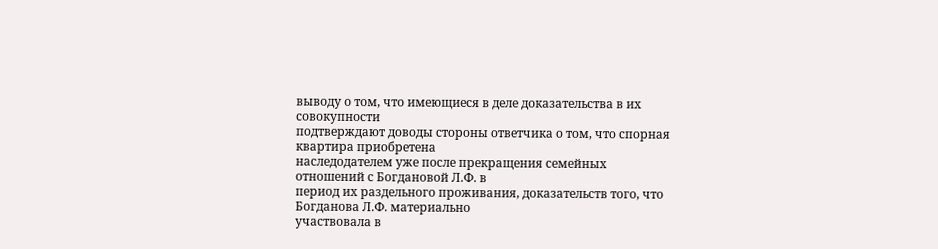выводу о том, что имеющиеся в деле доказательства в их совокупности
подтверждают доводы стороны ответчика о том, что спорная квартира приобретена
наследодателем уже после прекращения семейных отношений с Богдановой Л.Ф. в
период их раздельного проживания, доказательств того, что Богданова Л.Ф. материально
участвовала в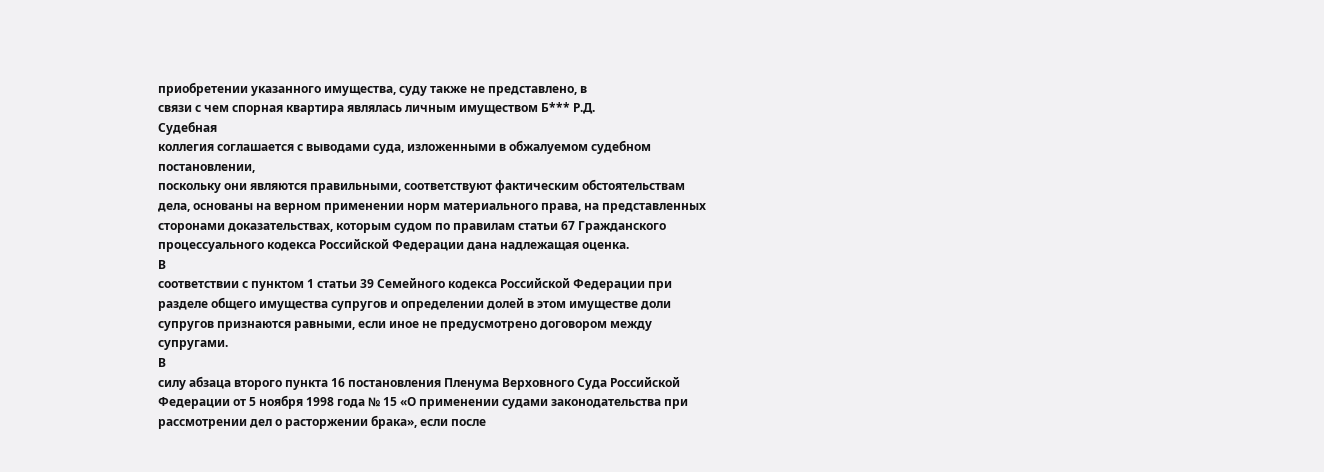приобретении указанного имущества, суду также не представлено, в
связи с чем спорная квартира являлась личным имуществом Б*** Р.Д.
Судебная
коллегия соглашается с выводами суда, изложенными в обжалуемом судебном постановлении,
поскольку они являются правильными, соответствуют фактическим обстоятельствам
дела, основаны на верном применении норм материального права, на представленных
сторонами доказательствах, которым судом по правилам статьи 67 Гражданского
процессуального кодекса Российской Федерации дана надлежащая оценка.
В
соответствии с пунктом 1 статьи 39 Семейного кодекса Российской Федерации при
разделе общего имущества супругов и определении долей в этом имуществе доли
супругов признаются равными, если иное не предусмотрено договором между
супругами.
В
силу абзаца второго пункта 16 постановления Пленума Верховного Суда Российской
Федерации от 5 ноября 1998 года № 15 «О применении судами законодательства при
рассмотрении дел о расторжении брака», если после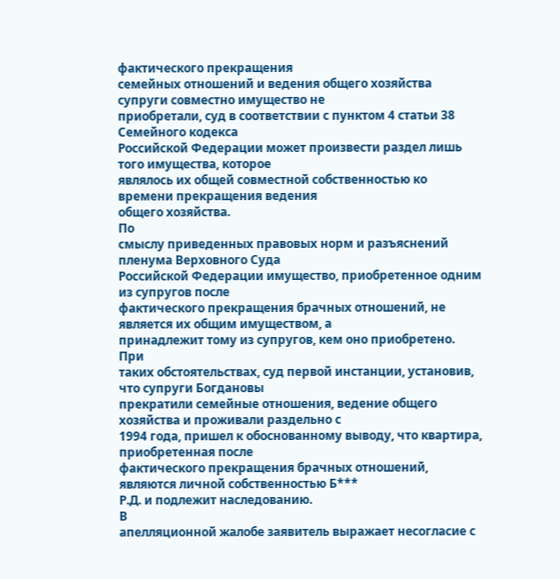фактического прекращения
семейных отношений и ведения общего хозяйства супруги совместно имущество не
приобретали, суд в соответствии с пунктом 4 статьи 38 Семейного кодекса
Российской Федерации может произвести раздел лишь того имущества, которое
являлось их общей совместной собственностью ко времени прекращения ведения
общего хозяйства.
По
смыслу приведенных правовых норм и разъяснений пленума Верховного Суда
Российской Федерации имущество, приобретенное одним из супругов после
фактического прекращения брачных отношений, не является их общим имуществом, а
принадлежит тому из супругов, кем оно приобретено.
При
таких обстоятельствах, суд первой инстанции, установив, что супруги Богдановы
прекратили семейные отношения, ведение общего хозяйства и проживали раздельно с
1994 года, пришел к обоснованному выводу, что квартира, приобретенная после
фактического прекращения брачных отношений, являются личной собственностью Б***
Р.Д. и подлежит наследованию.
В
апелляционной жалобе заявитель выражает несогласие с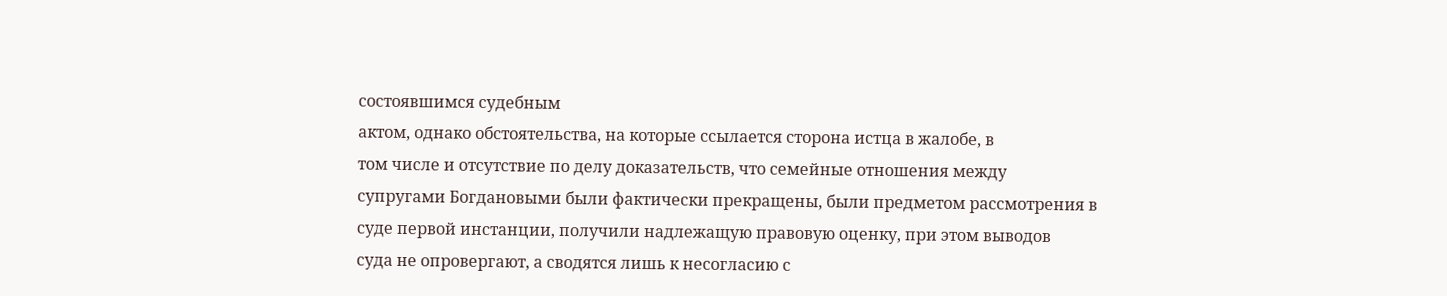состоявшимся судебным
актом, однако обстоятельства, на которые ссылается сторона истца в жалобе, в
том числе и отсутствие по делу доказательств, что семейные отношения между
супругами Богдановыми были фактически прекращены, были предметом рассмотрения в
суде первой инстанции, получили надлежащую правовую оценку, при этом выводов
суда не опровергают, а сводятся лишь к несогласию с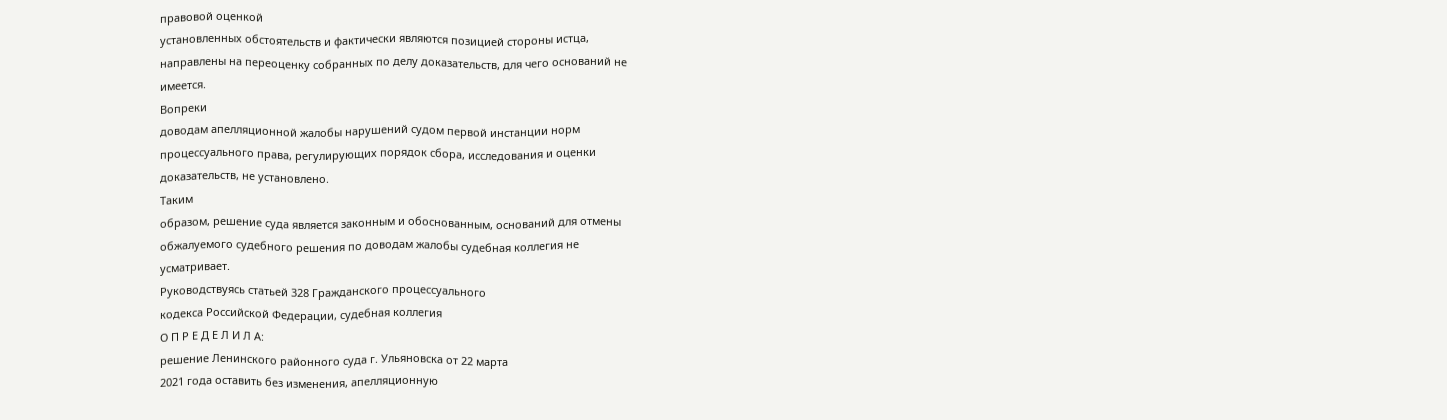правовой оценкой
установленных обстоятельств и фактически являются позицией стороны истца,
направлены на переоценку собранных по делу доказательств, для чего оснований не
имеется.
Вопреки
доводам апелляционной жалобы нарушений судом первой инстанции норм
процессуального права, регулирующих порядок сбора, исследования и оценки
доказательств, не установлено.
Таким
образом, решение суда является законным и обоснованным, оснований для отмены
обжалуемого судебного решения по доводам жалобы судебная коллегия не
усматривает.
Руководствуясь статьей 328 Гражданского процессуального
кодекса Российской Федерации, судебная коллегия
О П Р Е Д Е Л И Л А:
решение Ленинского районного суда г. Ульяновска от 22 марта
2021 года оставить без изменения, апелляционную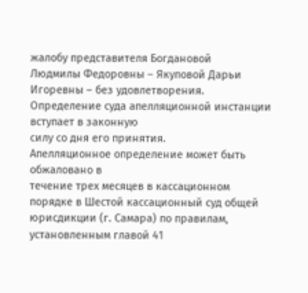жалобу представителя Богдановой
Людмилы Федоровны – Якуповой Дарьи Игоревны – без удовлетворения.
Определение суда апелляционной инстанции вступает в законную
силу со дня его принятия.
Апелляционное определение может быть обжаловано в
течение трех месяцев в кассационном
порядке в Шестой кассационный суд общей юрисдикции (г. Самара) по правилам,
установленным главой 41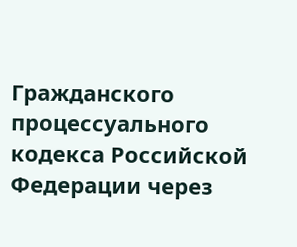Гражданского процессуального кодекса Российской
Федерации через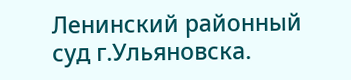Ленинский районный суд г.Ульяновска.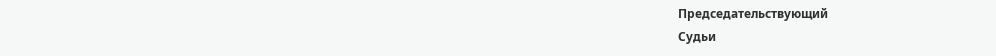Председательствующий
Судьи